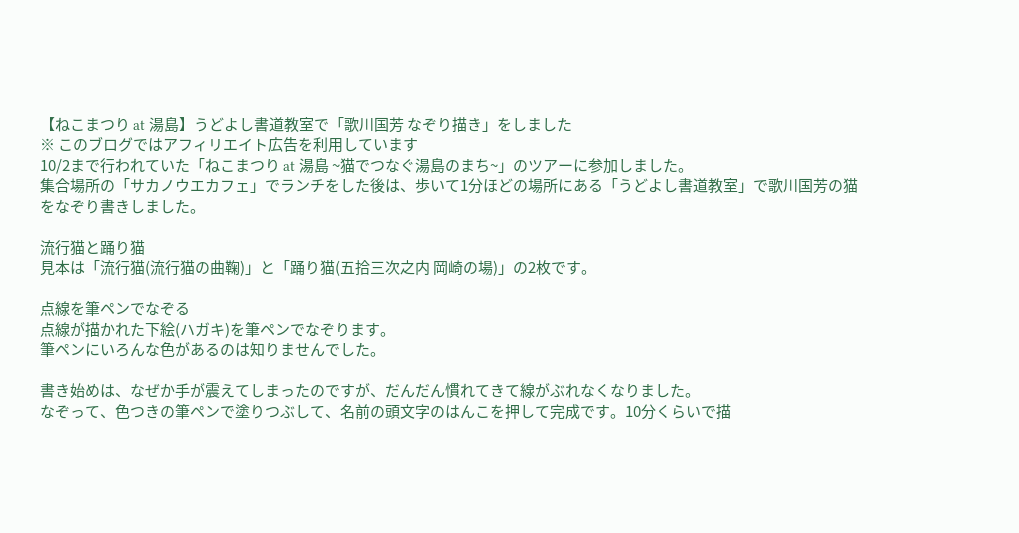【ねこまつり at 湯島】うどよし書道教室で「歌川国芳 なぞり描き」をしました
※ このブログではアフィリエイト広告を利用しています
10/2まで行われていた「ねこまつり at 湯島 ~猫でつなぐ湯島のまち~」のツアーに参加しました。
集合場所の「サカノウエカフェ」でランチをした後は、歩いて1分ほどの場所にある「うどよし書道教室」で歌川国芳の猫をなぞり書きしました。

流行猫と踊り猫
見本は「流行猫(流行猫の曲鞠)」と「踊り猫(五拾三次之内 岡崎の場)」の2枚です。

点線を筆ペンでなぞる
点線が描かれた下絵(ハガキ)を筆ペンでなぞります。
筆ペンにいろんな色があるのは知りませんでした。

書き始めは、なぜか手が震えてしまったのですが、だんだん慣れてきて線がぶれなくなりました。
なぞって、色つきの筆ペンで塗りつぶして、名前の頭文字のはんこを押して完成です。10分くらいで描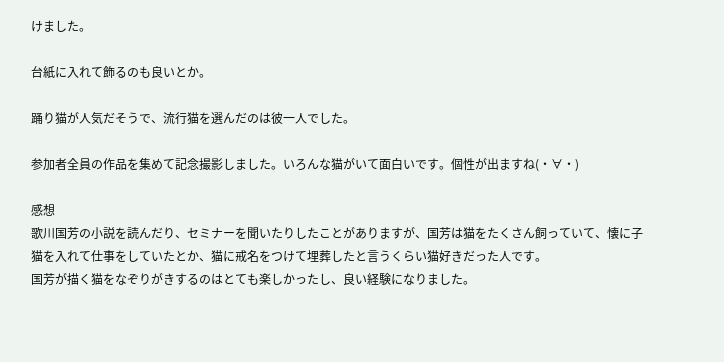けました。

台紙に入れて飾るのも良いとか。

踊り猫が人気だそうで、流行猫を選んだのは彼一人でした。

参加者全員の作品を集めて記念撮影しました。いろんな猫がいて面白いです。個性が出ますね(・∀・)

感想
歌川国芳の小説を読んだり、セミナーを聞いたりしたことがありますが、国芳は猫をたくさん飼っていて、懐に子猫を入れて仕事をしていたとか、猫に戒名をつけて埋葬したと言うくらい猫好きだった人です。
国芳が描く猫をなぞりがきするのはとても楽しかったし、良い経験になりました。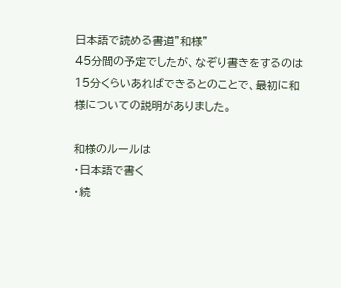日本語で読める書道”和様”
45分間の予定でしたが、なぞり書きをするのは15分くらいあればできるとのことで、最初に和様についての説明がありました。

和様のルールは
・日本語で書く
・続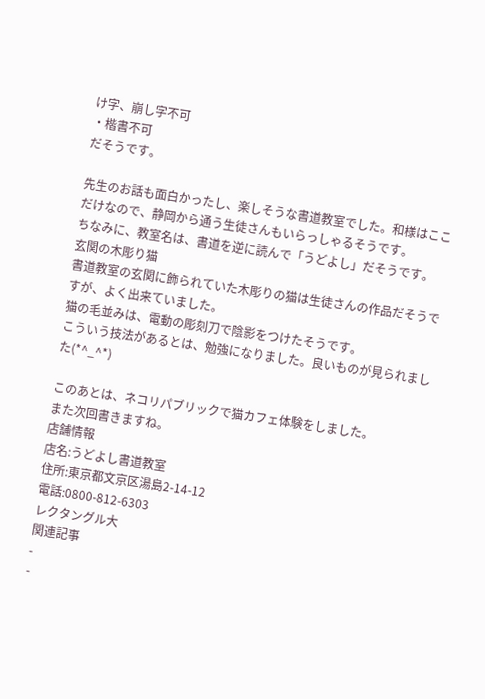け字、崩し字不可
・楷書不可
だそうです。

先生のお話も面白かったし、楽しそうな書道教室でした。和様はここだけなので、静岡から通う生徒さんもいらっしゃるそうです。
ちなみに、教室名は、書道を逆に読んで「うどよし」だそうです。
玄関の木彫り猫
書道教室の玄関に飾られていた木彫りの猫は生徒さんの作品だそうですが、よく出来ていました。
猫の毛並みは、電動の彫刻刀で陰影をつけたそうです。
こういう技法があるとは、勉強になりました。良いものが見られました(*^_^*)

このあとは、ネコリパブリックで猫カフェ体験をしました。
また次回書きますね。
店舗情報
店名:うどよし書道教室
住所:東京都文京区湯島2-14-12
電話:0800-812-6303
レクタングル大
関連記事
-
-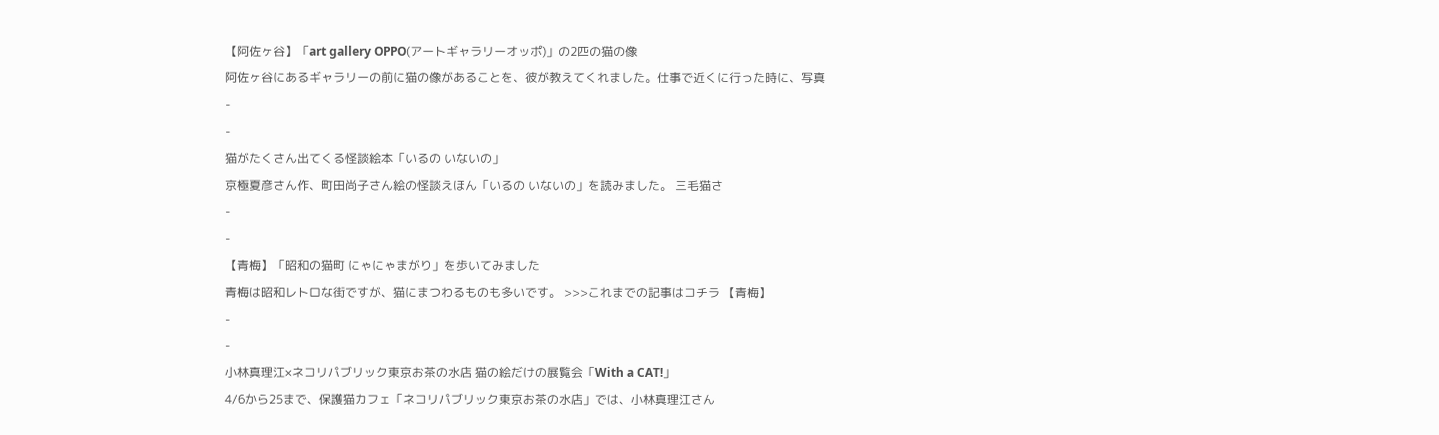【阿佐ヶ谷】「art gallery OPPO(アートギャラリーオッポ)」の2匹の猫の像
阿佐ヶ谷にあるギャラリーの前に猫の像があることを、彼が教えてくれました。仕事で近くに行った時に、写真
-
-
猫がたくさん出てくる怪談絵本「いるの いないの」
京極夏彦さん作、町田尚子さん絵の怪談えほん「いるの いないの」を読みました。 三毛猫さ
-
-
【青梅】「昭和の猫町 にゃにゃまがり」を歩いてみました
青梅は昭和レトロな街ですが、猫にまつわるものも多いです。 >>>これまでの記事はコチラ 【青梅】
-
-
小林真理江×ネコリパブリック東京お茶の水店 猫の絵だけの展覧会「With a CAT!」
4/6から25まで、保護猫カフェ「ネコリパブリック東京お茶の水店」では、小林真理江さん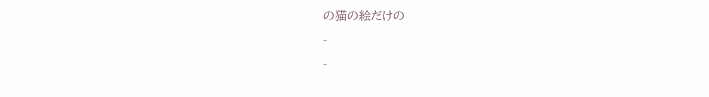の猫の絵だけの
-
-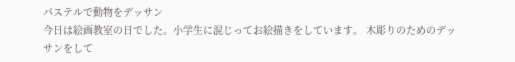パステルで動物をデッサン
今日は絵画教室の日でした。小学生に混じってお絵描きをしています。 木彫りのためのデッサンをして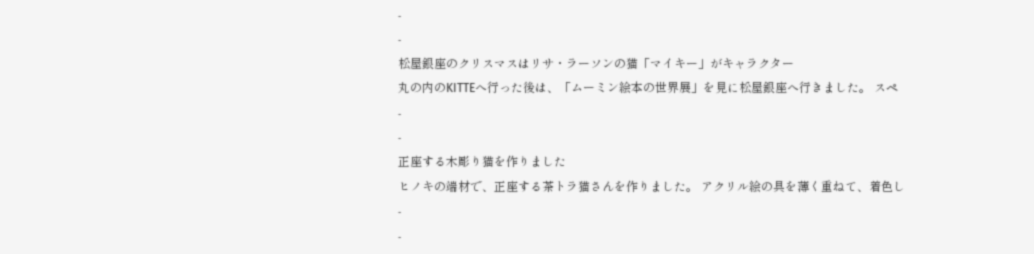-
-
松屋銀座のクリスマスはリサ・ラーソンの猫「マイキー」がキャラクター
丸の内のKITTEへ行った後は、「ムーミン絵本の世界展」を見に松屋銀座へ行きました。 スペ
-
-
正座する木彫り猫を作りました
ヒノキの端材で、正座する茶トラ猫さんを作りました。 アクリル絵の具を薄く重ねて、着色し
-
-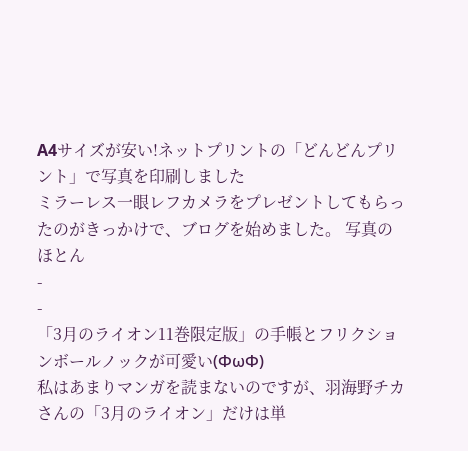A4サイズが安い!ネットプリントの「どんどんプリント」で写真を印刷しました
ミラーレス一眼レフカメラをプレゼントしてもらったのがきっかけで、ブログを始めました。 写真のほとん
-
-
「3月のライオン11巻限定版」の手帳とフリクションボールノックが可愛い(ΦωΦ)
私はあまりマンガを読まないのですが、羽海野チカさんの「3月のライオン」だけは単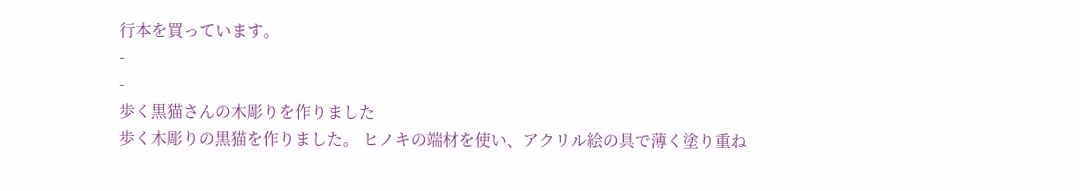行本を買っています。
-
-
歩く黒猫さんの木彫りを作りました
歩く木彫りの黒猫を作りました。 ヒノキの端材を使い、アクリル絵の具で薄く塗り重ね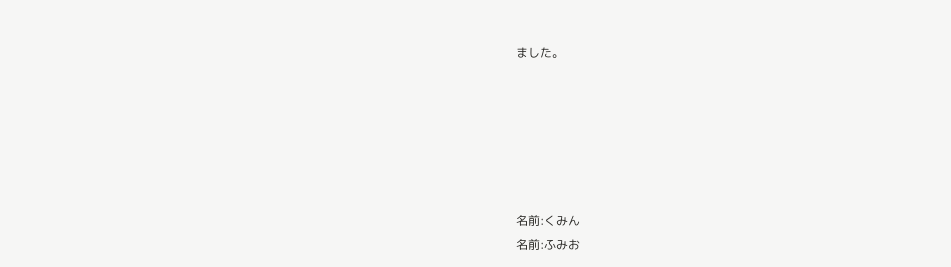ました。






名前:くみん
名前:ふみお